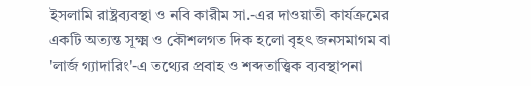ইসলামি রাষ্ট্রব্যবস্থা ও নবি কারীম সা.-এর দাওয়াতী কার্যক্রমের একটি অত্যন্ত সূক্ষ্ম ও কৌশলগত দিক হলো বৃহৎ জনসমাগম বা 'লার্জ গ্যাদারিং'-এ তথ্যের প্রবাহ ও শব্দতাত্ত্বিক ব্যবস্থাপনা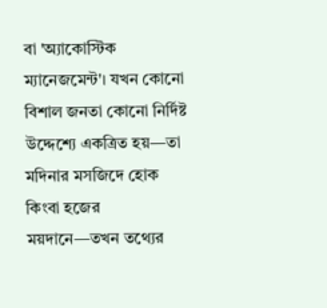বা 'অ্যাকোস্টিক ম্যানেজমেন্ট'। যখন কোনো বিশাল জনতা কোনো নির্দিষ্ট উদ্দেশ্যে একত্রিত হয়—তা মদিনার মসজিদে হোক কিংবা হজের ময়দানে—তখন তথ্যের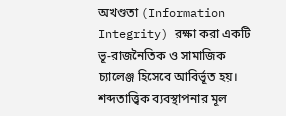অখণ্ডতা (Information Integrity) রক্ষা করা একটি ভূ-রাজনৈতিক ও সামাজিক চ্যালেঞ্জ হিসেবে আবির্ভূত হয়। শব্দতাত্ত্বিক ব্যবস্থাপনার মূল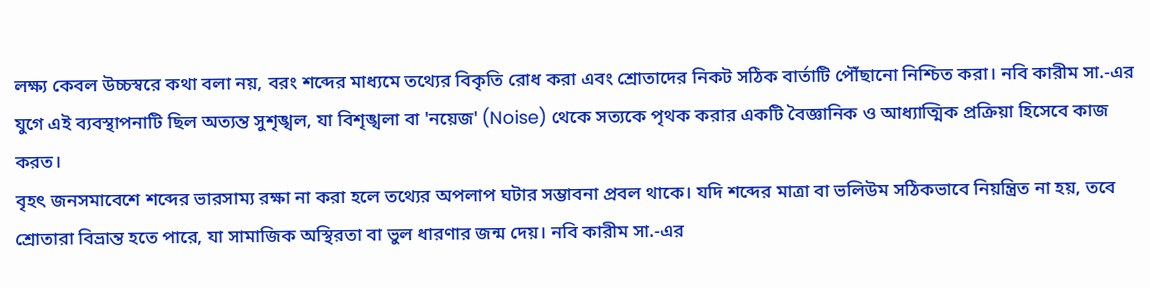লক্ষ্য কেবল উচ্চস্বরে কথা বলা নয়, বরং শব্দের মাধ্যমে তথ্যের বিকৃতি রোধ করা এবং শ্রোতাদের নিকট সঠিক বার্তাটি পৌঁছানো নিশ্চিত করা। নবি কারীম সা.-এর যুগে এই ব্যবস্থাপনাটি ছিল অত্যন্ত সুশৃঙ্খল, যা বিশৃঙ্খলা বা 'নয়েজ' (Noise) থেকে সত্যকে পৃথক করার একটি বৈজ্ঞানিক ও আধ্যাত্মিক প্রক্রিয়া হিসেবে কাজ করত।
বৃহৎ জনসমাবেশে শব্দের ভারসাম্য রক্ষা না করা হলে তথ্যের অপলাপ ঘটার সম্ভাবনা প্রবল থাকে। যদি শব্দের মাত্রা বা ভলিউম সঠিকভাবে নিয়ন্ত্রিত না হয়, তবে শ্রোতারা বিভ্রান্ত হতে পারে, যা সামাজিক অস্থিরতা বা ভুল ধারণার জন্ম দেয়। নবি কারীম সা.-এর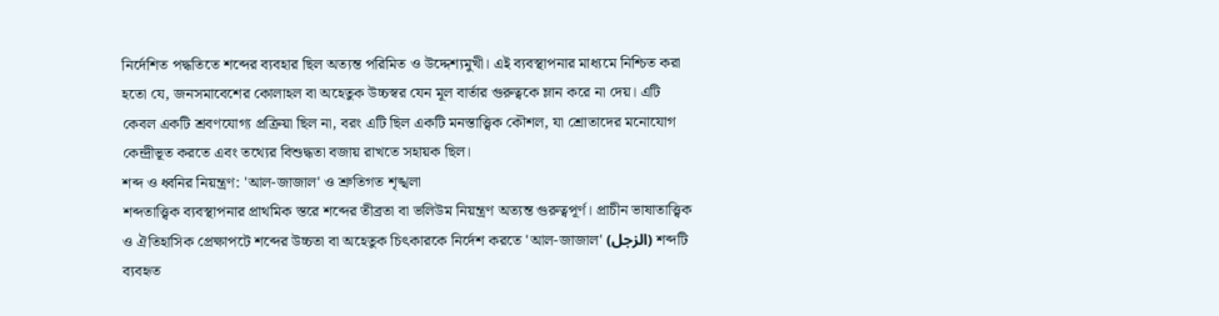নির্দেশিত পদ্ধতিতে শব্দের ব্যবহার ছিল অত্যন্ত পরিমিত ও উদ্দেশ্যমুখী। এই ব্যবস্থাপনার মাধ্যমে নিশ্চিত করা হতো যে, জনসমাবেশের কোলাহল বা অহেতুক উচ্চস্বর যেন মূল বার্তার গুরুত্বকে ম্লান করে না দেয়। এটি কেবল একটি শ্রবণযোগ্য প্রক্রিয়া ছিল না, বরং এটি ছিল একটি মনস্তাত্ত্বিক কৌশল, যা শ্রোতাদের মনোযোগ কেন্দ্রীভূত করতে এবং তথ্যের বিশুদ্ধতা বজায় রাখতে সহায়ক ছিল।
শব্দ ও ধ্বনির নিয়ন্ত্রণ: 'আল-জাজাল' ও শ্রুতিগত শৃঙ্খলা
শব্দতাত্ত্বিক ব্যবস্থাপনার প্রাথমিক স্তরে শব্দের তীব্রতা বা ভলিউম নিয়ন্ত্রণ অত্যন্ত গুরুত্বপূর্ণ। প্রাচীন ভাষাতাত্ত্বিক ও ঐতিহাসিক প্রেক্ষাপটে শব্দের উচ্চতা বা অহেতুক চিৎকারকে নির্দেশ করতে 'আল-জাজাল' (الزجل) শব্দটি ব্যবহৃত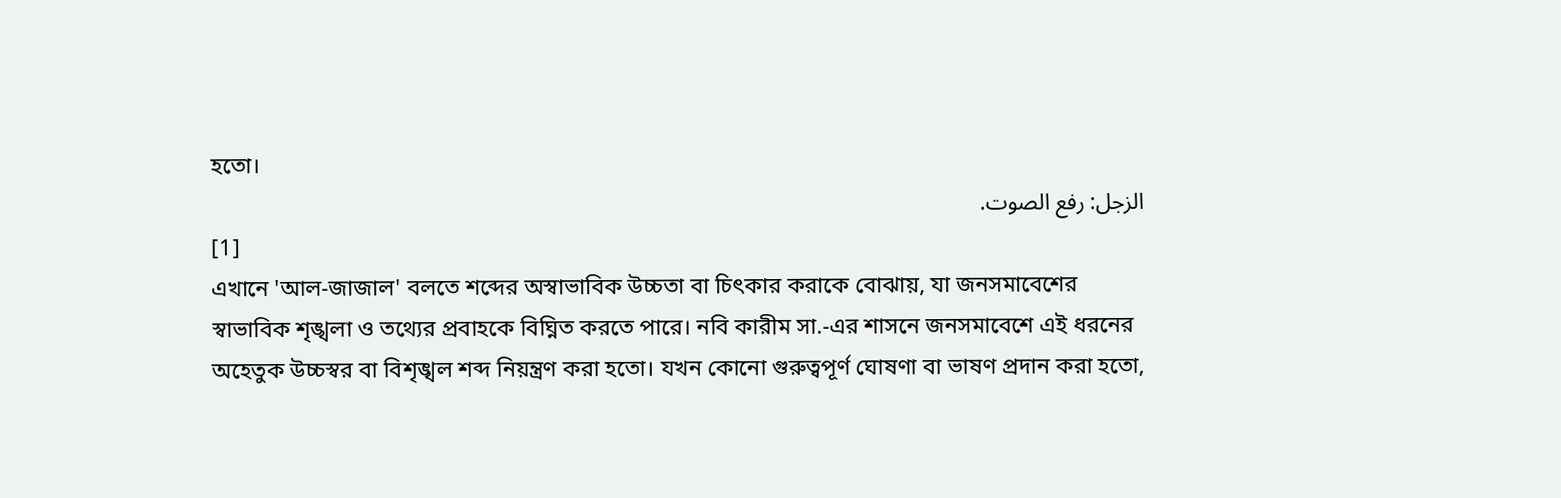হতো।
الزجل: رفع الصوت.
[1]
এখানে 'আল-জাজাল' বলতে শব্দের অস্বাভাবিক উচ্চতা বা চিৎকার করাকে বোঝায়, যা জনসমাবেশের স্বাভাবিক শৃঙ্খলা ও তথ্যের প্রবাহকে বিঘ্নিত করতে পারে। নবি কারীম সা.-এর শাসনে জনসমাবেশে এই ধরনের অহেতুক উচ্চস্বর বা বিশৃঙ্খল শব্দ নিয়ন্ত্রণ করা হতো। যখন কোনো গুরুত্বপূর্ণ ঘোষণা বা ভাষণ প্রদান করা হতো,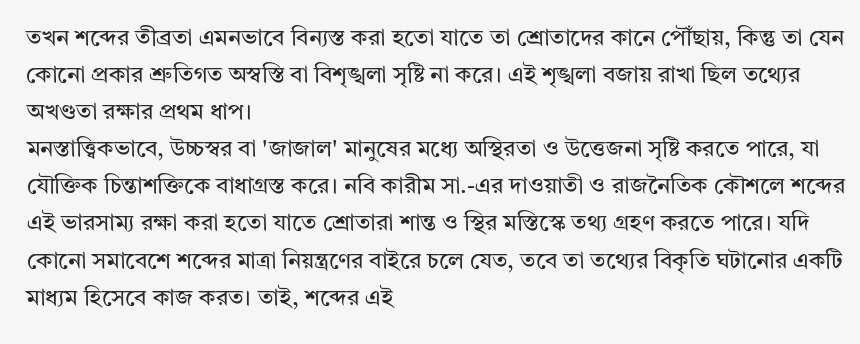তখন শব্দের তীব্রতা এমনভাবে বিন্যস্ত করা হতো যাতে তা শ্রোতাদের কানে পৌঁছায়, কিন্তু তা যেন কোনো প্রকার শ্রুতিগত অস্বস্তি বা বিশৃঙ্খলা সৃষ্টি না করে। এই শৃঙ্খলা বজায় রাখা ছিল তথ্যের অখণ্ডতা রক্ষার প্রথম ধাপ।
মনস্তাত্ত্বিকভাবে, উচ্চস্বর বা 'জাজাল' মানুষের মধ্যে অস্থিরতা ও উত্তেজনা সৃষ্টি করতে পারে, যা যৌক্তিক চিন্তাশক্তিকে বাধাগ্রস্ত করে। নবি কারীম সা.-এর দাওয়াতী ও রাজনৈতিক কৌশলে শব্দের এই ভারসাম্য রক্ষা করা হতো যাতে শ্রোতারা শান্ত ও স্থির মস্তিস্কে তথ্য গ্রহণ করতে পারে। যদি কোনো সমাবেশে শব্দের মাত্রা নিয়ন্ত্রণের বাইরে চলে যেত, তবে তা তথ্যের বিকৃতি ঘটানোর একটি মাধ্যম হিসেবে কাজ করত। তাই, শব্দের এই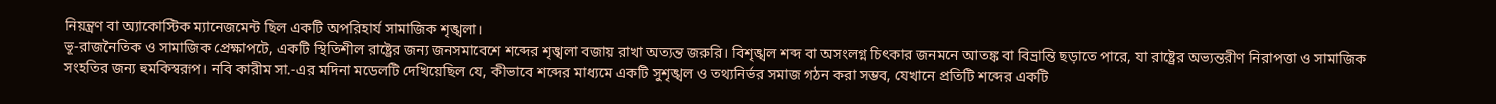নিয়ন্ত্রণ বা অ্যাকোস্টিক ম্যানেজমেন্ট ছিল একটি অপরিহার্য সামাজিক শৃঙ্খলা।
ভূ-রাজনৈতিক ও সামাজিক প্রেক্ষাপটে, একটি স্থিতিশীল রাষ্ট্রের জন্য জনসমাবেশে শব্দের শৃঙ্খলা বজায় রাখা অত্যন্ত জরুরি। বিশৃঙ্খল শব্দ বা অসংলগ্ন চিৎকার জনমনে আতঙ্ক বা বিভ্রান্তি ছড়াতে পারে, যা রাষ্ট্রের অভ্যন্তরীণ নিরাপত্তা ও সামাজিক সংহতির জন্য হুমকিস্বরূপ। নবি কারীম সা.-এর মদিনা মডেলটি দেখিয়েছিল যে, কীভাবে শব্দের মাধ্যমে একটি সুশৃঙ্খল ও তথ্যনির্ভর সমাজ গঠন করা সম্ভব, যেখানে প্রতিটি শব্দের একটি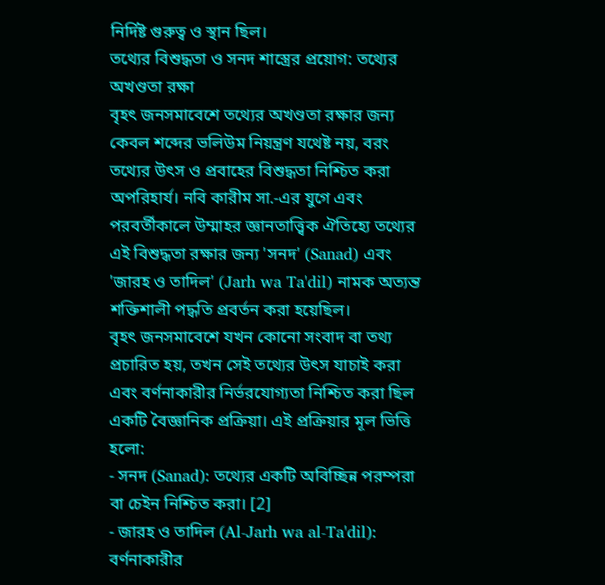নির্দিষ্ট গুরুত্ব ও স্থান ছিল।
তথ্যের বিশুদ্ধতা ও সনদ শাস্ত্রের প্রয়োগ: তথ্যের অখণ্ডতা রক্ষা
বৃহৎ জনসমাবেশে তথ্যের অখণ্ডতা রক্ষার জন্য কেবল শব্দের ভলিউম নিয়ন্ত্রণ যথেষ্ট নয়, বরং তথ্যের উৎস ও প্রবাহের বিশুদ্ধতা নিশ্চিত করা অপরিহার্য। নবি কারীম সা.-এর যুগে এবং পরবর্তীকালে উম্মাহর জ্ঞানতাত্ত্বিক ঐতিহ্যে তথ্যের এই বিশুদ্ধতা রক্ষার জন্য 'সনদ' (Sanad) এবং 'জারহ ও তাদিল' (Jarh wa Ta'dil) নামক অত্যন্ত শক্তিশালী পদ্ধতি প্রবর্তন করা হয়েছিল।
বৃহৎ জনসমাবেশে যখন কোনো সংবাদ বা তথ্য প্রচারিত হয়, তখন সেই তথ্যের উৎস যাচাই করা এবং বর্ণনাকারীর নির্ভরযোগ্যতা নিশ্চিত করা ছিল একটি বৈজ্ঞানিক প্রক্রিয়া। এই প্রক্রিয়ার মূল ভিত্তি হলো:
- সনদ (Sanad): তথ্যের একটি অবিচ্ছিন্ন পরম্পরা বা চেইন নিশ্চিত করা। [2]
- জারহ ও তাদিল (Al-Jarh wa al-Ta'dil): বর্ণনাকারীর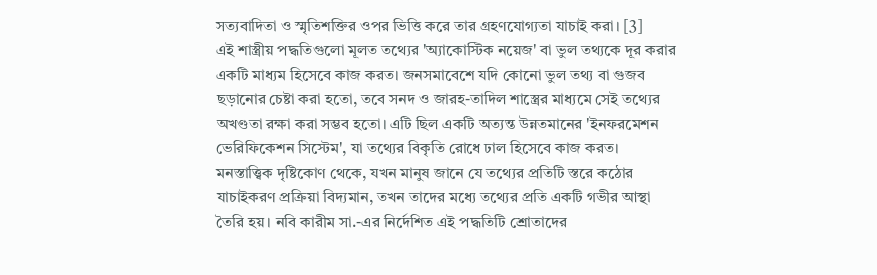সত্যবাদিতা ও স্মৃতিশক্তির ওপর ভিত্তি করে তার গ্রহণযোগ্যতা যাচাই করা। [3]
এই শাস্ত্রীয় পদ্ধতিগুলো মূলত তথ্যের 'অ্যাকোস্টিক নয়েজ' বা ভুল তথ্যকে দূর করার একটি মাধ্যম হিসেবে কাজ করত। জনসমাবেশে যদি কোনো ভুল তথ্য বা গুজব ছড়ানোর চেষ্টা করা হতো, তবে সনদ ও জারহ-তাদিল শাস্ত্রের মাধ্যমে সেই তথ্যের অখণ্ডতা রক্ষা করা সম্ভব হতো। এটি ছিল একটি অত্যন্ত উন্নতমানের 'ইনফরমেশন ভেরিফিকেশন সিস্টেম', যা তথ্যের বিকৃতি রোধে ঢাল হিসেবে কাজ করত।
মনস্তাত্ত্বিক দৃষ্টিকোণ থেকে, যখন মানুষ জানে যে তথ্যের প্রতিটি স্তরে কঠোর যাচাইকরণ প্রক্রিয়া বিদ্যমান, তখন তাদের মধ্যে তথ্যের প্রতি একটি গভীর আস্থা তৈরি হয়। নবি কারীম সা.-এর নির্দেশিত এই পদ্ধতিটি শ্রোতাদের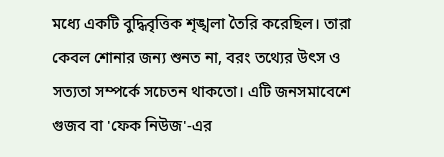মধ্যে একটি বুদ্ধিবৃত্তিক শৃঙ্খলা তৈরি করেছিল। তারা কেবল শোনার জন্য শুনত না, বরং তথ্যের উৎস ও সত্যতা সম্পর্কে সচেতন থাকতো। এটি জনসমাবেশে গুজব বা 'ফেক নিউজ'-এর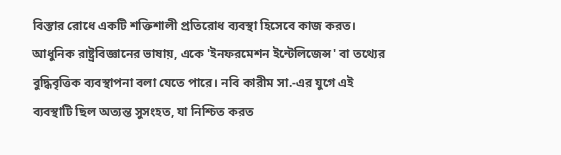বিস্তার রোধে একটি শক্তিশালী প্রতিরোধ ব্যবস্থা হিসেবে কাজ করত।
আধুনিক রাষ্ট্রবিজ্ঞানের ভাষায়, একে 'ইনফরমেশন ইন্টেলিজেন্স' বা তথ্যের বুদ্ধিবৃত্তিক ব্যবস্থাপনা বলা যেতে পারে। নবি কারীম সা.-এর যুগে এই ব্যবস্থাটি ছিল অত্যন্ত সুসংহত, যা নিশ্চিত করত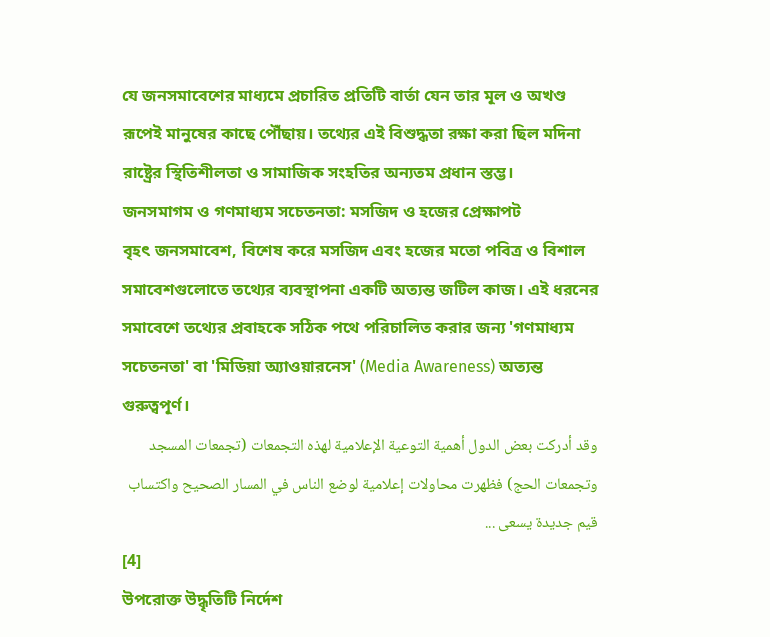যে জনসমাবেশের মাধ্যমে প্রচারিত প্রতিটি বার্তা যেন তার মূল ও অখণ্ড রূপেই মানুষের কাছে পৌঁছায়। তথ্যের এই বিশুদ্ধতা রক্ষা করা ছিল মদিনা রাষ্ট্রের স্থিতিশীলতা ও সামাজিক সংহতির অন্যতম প্রধান স্তম্ভ।
জনসমাগম ও গণমাধ্যম সচেতনতা: মসজিদ ও হজের প্রেক্ষাপট
বৃহৎ জনসমাবেশ, বিশেষ করে মসজিদ এবং হজের মতো পবিত্র ও বিশাল সমাবেশগুলোতে তথ্যের ব্যবস্থাপনা একটি অত্যন্ত জটিল কাজ। এই ধরনের সমাবেশে তথ্যের প্রবাহকে সঠিক পথে পরিচালিত করার জন্য 'গণমাধ্যম সচেতনতা' বা 'মিডিয়া অ্যাওয়ারনেস' (Media Awareness) অত্যন্ত গুরুত্বপূর্ণ।
وقد أدركت بعض الدول أهمية التوعية الإعلامية لهذه التجمعات (تجمعات المسجد وتجمعات الحج) فظهرت محاولات إعلامية لوضع الناس في المسار الصحيح واكتساب قيم جديدة يسعى ...
[4]
উপরোক্ত উদ্ধৃতিটি নির্দেশ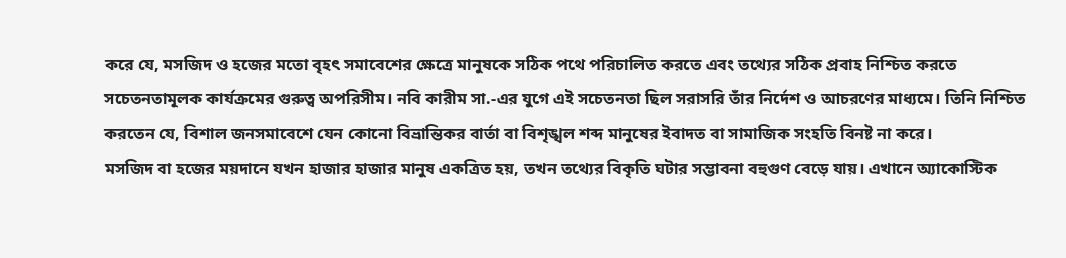করে যে, মসজিদ ও হজের মতো বৃহৎ সমাবেশের ক্ষেত্রে মানুষকে সঠিক পথে পরিচালিত করতে এবং তথ্যের সঠিক প্রবাহ নিশ্চিত করতে সচেতনতামূলক কার্যক্রমের গুরুত্ব অপরিসীম। নবি কারীম সা.-এর যুগে এই সচেতনতা ছিল সরাসরি তাঁর নির্দেশ ও আচরণের মাধ্যমে। তিনি নিশ্চিত করতেন যে, বিশাল জনসমাবেশে যেন কোনো বিভ্রান্তিকর বার্তা বা বিশৃঙ্খল শব্দ মানুষের ইবাদত বা সামাজিক সংহতি বিনষ্ট না করে।
মসজিদ বা হজের ময়দানে যখন হাজার হাজার মানুষ একত্রিত হয়, তখন তথ্যের বিকৃতি ঘটার সম্ভাবনা বহুগুণ বেড়ে যায়। এখানে অ্যাকোস্টিক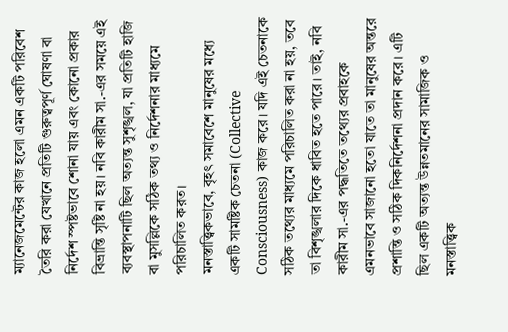ম্যানেজমেন্টের কাজ হলো এমন একটি পরিবেশ তৈরি করা যেখানে প্রতিটি গুরুত্বপূর্ণ ঘোষণা বা নির্দেশ স্পষ্টভাবে শোনা যায় এবং কোনো প্রকার বিভ্রান্তি সৃষ্টি না হয়। নবি কারীম সা.-এর সময়ে এই ব্যবস্থাপনাটি ছিল অত্যন্ত সুশৃঙ্খল, যা প্রতিটি হাজি বা মুসল্লিকে সঠিক তথ্য ও নির্দেশনার মাধ্যমে পরিচালিত করত।
মনস্তাত্ত্বিকভাবে, বৃহৎ সমাবেশে মানুষের মধ্যে একটি সামষ্টিক চেতনা (Collective Consciousness) কাজ করে। যদি এই চেতনাকে সঠিক তথ্যের মাধ্যমে পরিচালিত করা না হয়, তবে তা বিশৃঙ্খলার দিকে ধাবিত হতে পারে। তাই, নবি কারীম সা.-এর পদ্ধতিতে তথ্যের প্রবাহকে এমনভাবে সাজানো হতো যাতে তা মানুষের অন্তরে প্রশান্তি ও সঠিক দিকনির্দেশনা প্রদান করে। এটি ছিল একটি অত্যন্ত উন্নতমানের সামাজিক ও মনস্তাত্ত্বিক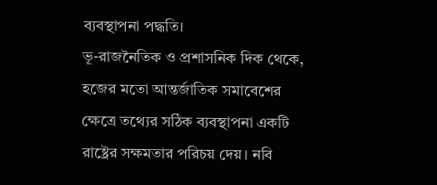ব্যবস্থাপনা পদ্ধতি।
ভূ-রাজনৈতিক ও প্রশাসনিক দিক থেকে, হজের মতো আন্তর্জাতিক সমাবেশের ক্ষেত্রে তথ্যের সঠিক ব্যবস্থাপনা একটি রাষ্ট্রের সক্ষমতার পরিচয় দেয়। নবি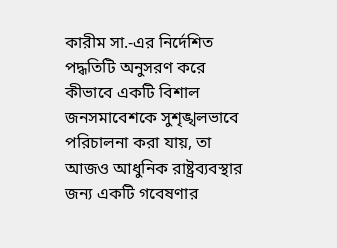কারীম সা.-এর নির্দেশিত পদ্ধতিটি অনুসরণ করে কীভাবে একটি বিশাল জনসমাবেশকে সুশৃঙ্খলভাবে পরিচালনা করা যায়, তা আজও আধুনিক রাষ্ট্রব্যবস্থার জন্য একটি গবেষণার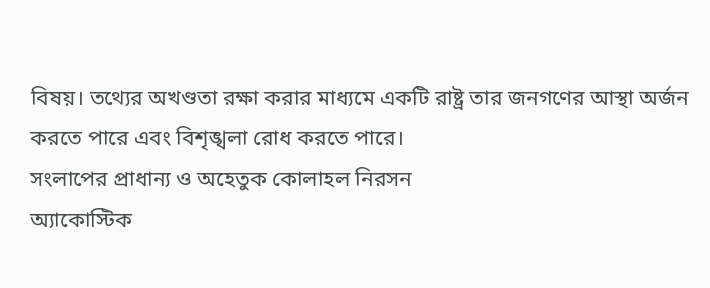বিষয়। তথ্যের অখণ্ডতা রক্ষা করার মাধ্যমে একটি রাষ্ট্র তার জনগণের আস্থা অর্জন করতে পারে এবং বিশৃঙ্খলা রোধ করতে পারে।
সংলাপের প্রাধান্য ও অহেতুক কোলাহল নিরসন
অ্যাকোস্টিক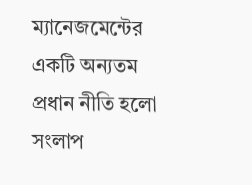ম্যানেজমেন্টের একটি অন্যতম প্রধান নীতি হলো সংলাপ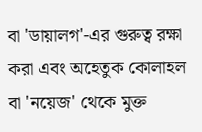বা 'ডায়ালগ'-এর গুরুত্ব রক্ষা করা এবং অহেতুক কোলাহল বা 'নয়েজ' থেকে মুক্ত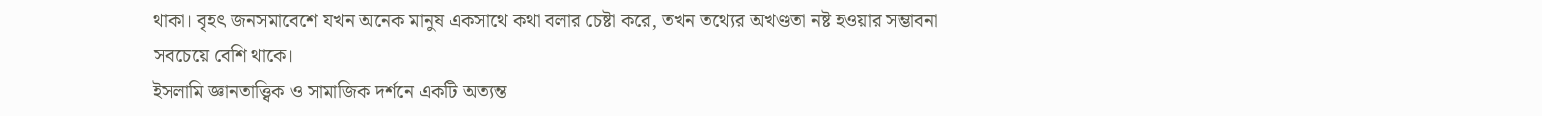থাকা। বৃহৎ জনসমাবেশে যখন অনেক মানুষ একসাথে কথা বলার চেষ্টা করে, তখন তথ্যের অখণ্ডতা নষ্ট হওয়ার সম্ভাবনা সবচেয়ে বেশি থাকে।
ইসলামি জ্ঞানতাত্ত্বিক ও সামাজিক দর্শনে একটি অত্যন্ত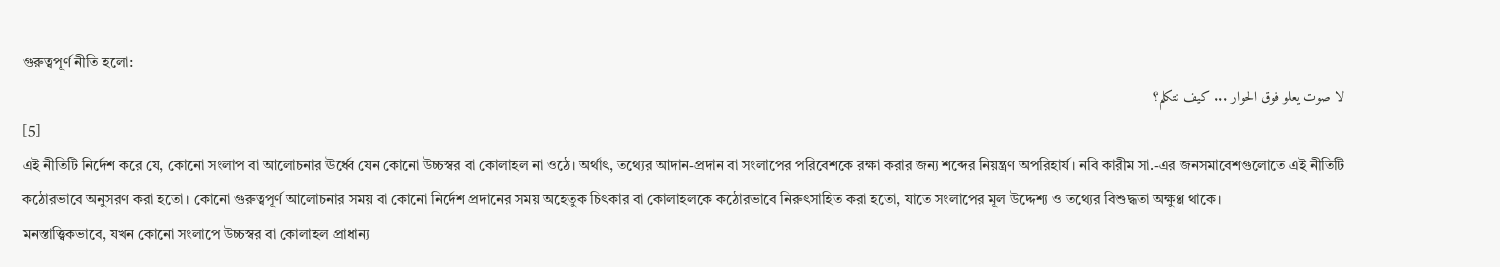গুরুত্বপূর্ণ নীতি হলো:
لا صوت يعلو فوق الحوار ... كيف نتكلم؟
[5]
এই নীতিটি নির্দেশ করে যে, কোনো সংলাপ বা আলোচনার ঊর্ধ্বে যেন কোনো উচ্চস্বর বা কোলাহল না ওঠে। অর্থাৎ, তথ্যের আদান-প্রদান বা সংলাপের পরিবেশকে রক্ষা করার জন্য শব্দের নিয়ন্ত্রণ অপরিহার্য। নবি কারীম সা.-এর জনসমাবেশগুলোতে এই নীতিটি কঠোরভাবে অনুসরণ করা হতো। কোনো গুরুত্বপূর্ণ আলোচনার সময় বা কোনো নির্দেশ প্রদানের সময় অহেতুক চিৎকার বা কোলাহলকে কঠোরভাবে নিরুৎসাহিত করা হতো, যাতে সংলাপের মূল উদ্দেশ্য ও তথ্যের বিশুদ্ধতা অক্ষুণ্ণ থাকে।
মনস্তাত্ত্বিকভাবে, যখন কোনো সংলাপে উচ্চস্বর বা কোলাহল প্রাধান্য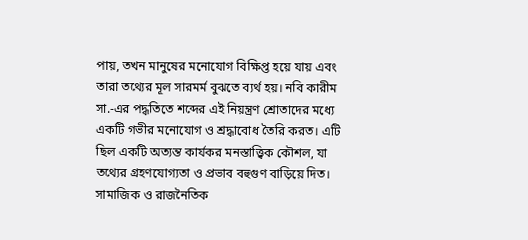পায়, তখন মানুষের মনোযোগ বিক্ষিপ্ত হয়ে যায় এবং তারা তথ্যের মূল সারমর্ম বুঝতে ব্যর্থ হয়। নবি কারীম সা.-এর পদ্ধতিতে শব্দের এই নিয়ন্ত্রণ শ্রোতাদের মধ্যে একটি গভীর মনোযোগ ও শ্রদ্ধাবোধ তৈরি করত। এটি ছিল একটি অত্যন্ত কার্যকর মনস্তাত্ত্বিক কৌশল, যা তথ্যের গ্রহণযোগ্যতা ও প্রভাব বহুগুণ বাড়িয়ে দিত।
সামাজিক ও রাজনৈতিক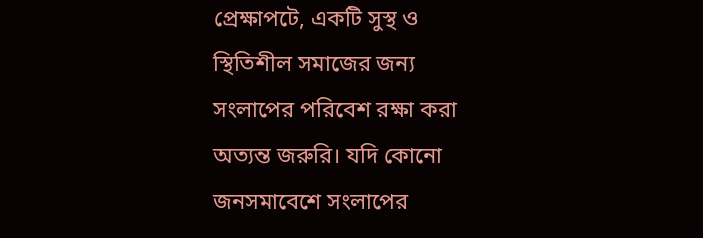প্রেক্ষাপটে, একটি সুস্থ ও স্থিতিশীল সমাজের জন্য সংলাপের পরিবেশ রক্ষা করা অত্যন্ত জরুরি। যদি কোনো জনসমাবেশে সংলাপের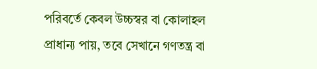পরিবর্তে কেবল উচ্চস্বর বা কোলাহল প্রাধান্য পায়, তবে সেখানে গণতন্ত্র বা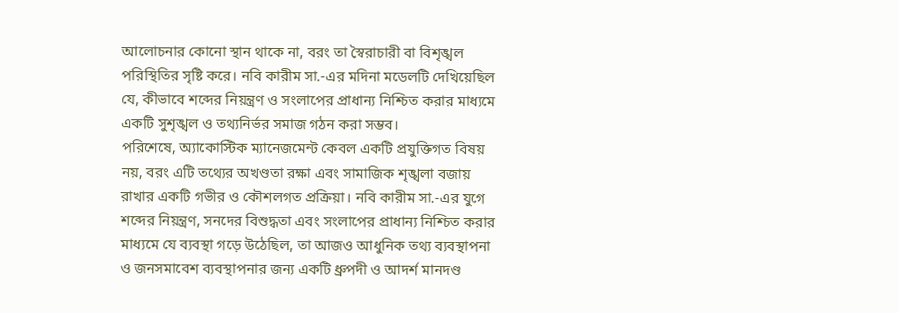আলোচনার কোনো স্থান থাকে না, বরং তা স্বৈরাচারী বা বিশৃঙ্খল পরিস্থিতির সৃষ্টি করে। নবি কারীম সা.-এর মদিনা মডেলটি দেখিয়েছিল যে, কীভাবে শব্দের নিয়ন্ত্রণ ও সংলাপের প্রাধান্য নিশ্চিত করার মাধ্যমে একটি সুশৃঙ্খল ও তথ্যনির্ভর সমাজ গঠন করা সম্ভব।
পরিশেষে, অ্যাকোস্টিক ম্যানেজমেন্ট কেবল একটি প্রযুক্তিগত বিষয় নয়, বরং এটি তথ্যের অখণ্ডতা রক্ষা এবং সামাজিক শৃঙ্খলা বজায় রাখার একটি গভীর ও কৌশলগত প্রক্রিয়া। নবি কারীম সা.-এর যুগে শব্দের নিয়ন্ত্রণ, সনদের বিশুদ্ধতা এবং সংলাপের প্রাধান্য নিশ্চিত করার মাধ্যমে যে ব্যবস্থা গড়ে উঠেছিল, তা আজও আধুনিক তথ্য ব্যবস্থাপনা ও জনসমাবেশ ব্যবস্থাপনার জন্য একটি ধ্রুপদী ও আদর্শ মানদণ্ড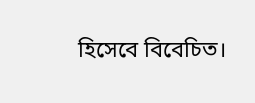হিসেবে বিবেচিত।